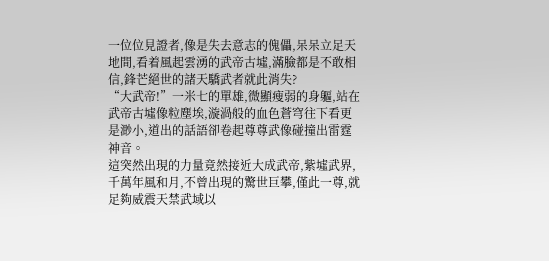一位位見證者,像是失去意志的傀儡,呆呆立足天地間,看着風起雲湧的武帝古墟,滿臉都是不敢相信,鋒芒絕世的諸天驕武者就此消失?
“大武帝!”一米七的單雄,微顯瘦弱的身軀,站在武帝古墟像粒塵埃,漩渦般的血色蒼穹往下看更是渺小,道出的話語卻卷起尊尊武像碰撞出雷霆神音。
這突然出現的力量竟然接近大成武帝,紫墟武界,千萬年風和月,不曾出現的驚世巨攀,僅此一尊,就足夠威震天禁武域以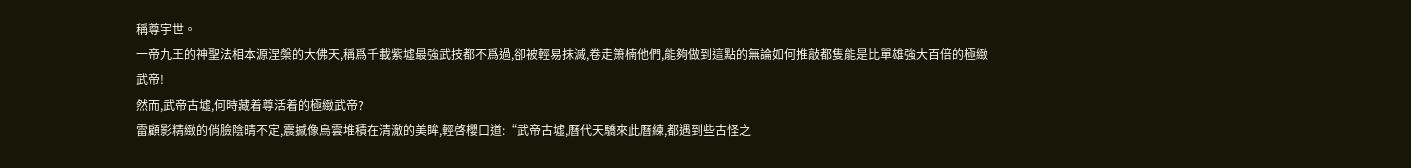稱尊宇世。
一帝九王的神聖法相本源涅槃的大佛天,稱爲千載紫墟最強武技都不爲過,卻被輕易抹滅,卷走箫楠他們,能夠做到這點的無論如何推敲都隻能是比單雄強大百倍的極緻武帝!
然而,武帝古墟,何時藏着尊活着的極緻武帝?
雷顧影精緻的俏臉陰晴不定,震撼像烏雲堆積在清澈的美眸,輕啓櫻口道:“武帝古墟,曆代天驕來此曆練,都遇到些古怪之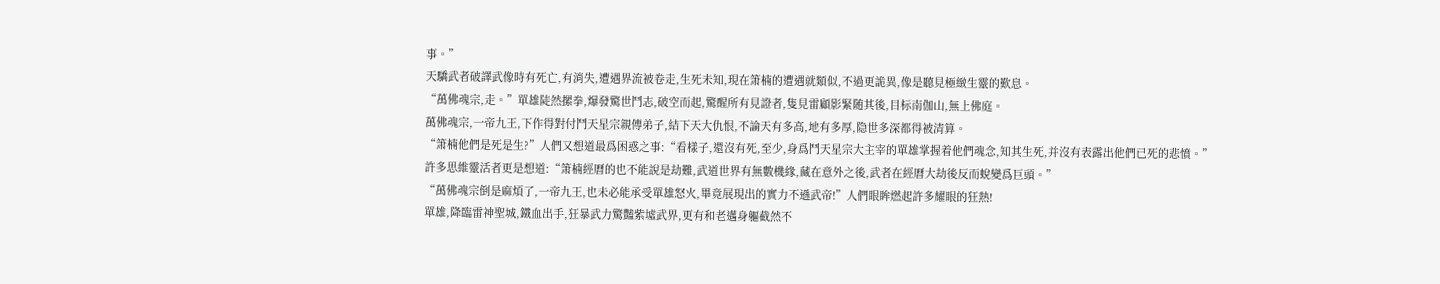事。”
天驕武者破譯武像時有死亡,有消失,遭遇界流被卷走,生死未知,現在箫楠的遭遇就類似,不過更詭異,像是聽見極緻生靈的歎息。
“萬佛魂宗,走。”單雄陡然摞拳,爆發驚世鬥志,破空而起,驚醒所有見證者,隻見雷顧影緊随其後,目标南伽山,無上佛庭。
萬佛魂宗,一帝九王,下作得對付鬥天星宗親傳弟子,結下天大仇恨,不論天有多高,地有多厚,隐世多深都得被清算。
“箫楠他們是死是生?”人們又想道最爲困惑之事:“看樣子,還沒有死,至少,身爲鬥天星宗大主宰的單雄掌握着他們魂念,知其生死,并沒有表露出他們已死的悲憤。”
許多思維靈活者更是想道:“箫楠經曆的也不能說是劫難,武道世界有無數機緣,藏在意外之後,武者在經曆大劫後反而蛻變爲巨頭。”
“萬佛魂宗倒是麻煩了,一帝九王,也未必能承受單雄怒火,畢竟展現出的實力不遜武帝!”人們眼眸燃起許多耀眼的狂熱!
單雄,降臨雷神聖城,鐵血出手,狂暴武力驚豔紫墟武界,更有和老邁身軀截然不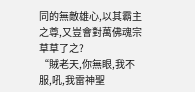同的無敵雄心,以其霸主之尊,又豈會對萬佛魂宗草草了之?
“賊老天,你無眼,我不服,吼,我雷神聖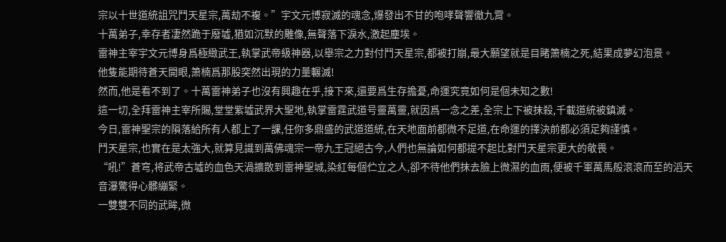宗以十世道統詛咒鬥天星宗,萬劫不複。”宇文元博寂滅的魂念,爆發出不甘的咆哮聲響徹九霄。
十萬弟子,幸存者凄然跪于廢墟,猶如沉默的雕像,無聲落下淚水,激起塵埃。
雷神主宰宇文元博身爲極緻武王,執掌武帝級神器,以舉宗之力對付鬥天星宗,都被打崩,最大願望就是目睹箫楠之死,結果成夢幻泡景。
他隻能期待蒼天開眼,箫楠爲那股突然出現的力量輾滅!
然而,他是看不到了。十萬雷神弟子也沒有興趣在乎,接下來,還要爲生存擔憂,命運究竟如何是個未知之數!
這一切,全拜雷神主宰所賜,堂堂紫墟武界大聖地,執掌雷霆武道号靈萬靈,就因爲一念之差,全宗上下被抹殺,千載道統被鎮滅。
今日,雷神聖宗的隕落給所有人都上了一課,任你多鼎盛的武道道統,在天地面前都微不足道,在命運的擇決前都必須足夠謹慎。
鬥天星宗,也實在是太強大,就算見識到萬佛魂宗一帝九王冠絕古今,人們也無論如何都提不起比對鬥天星宗更大的敬畏。
“吼!”蒼穹,将武帝古墟的血色天渦擴散到雷神聖城,染紅每個伫立之人,卻不待他們抹去臉上微濕的血雨,便被千軍萬馬般滾滾而至的滔天音瀑驚得心髒繃緊。
一雙雙不同的武眸,微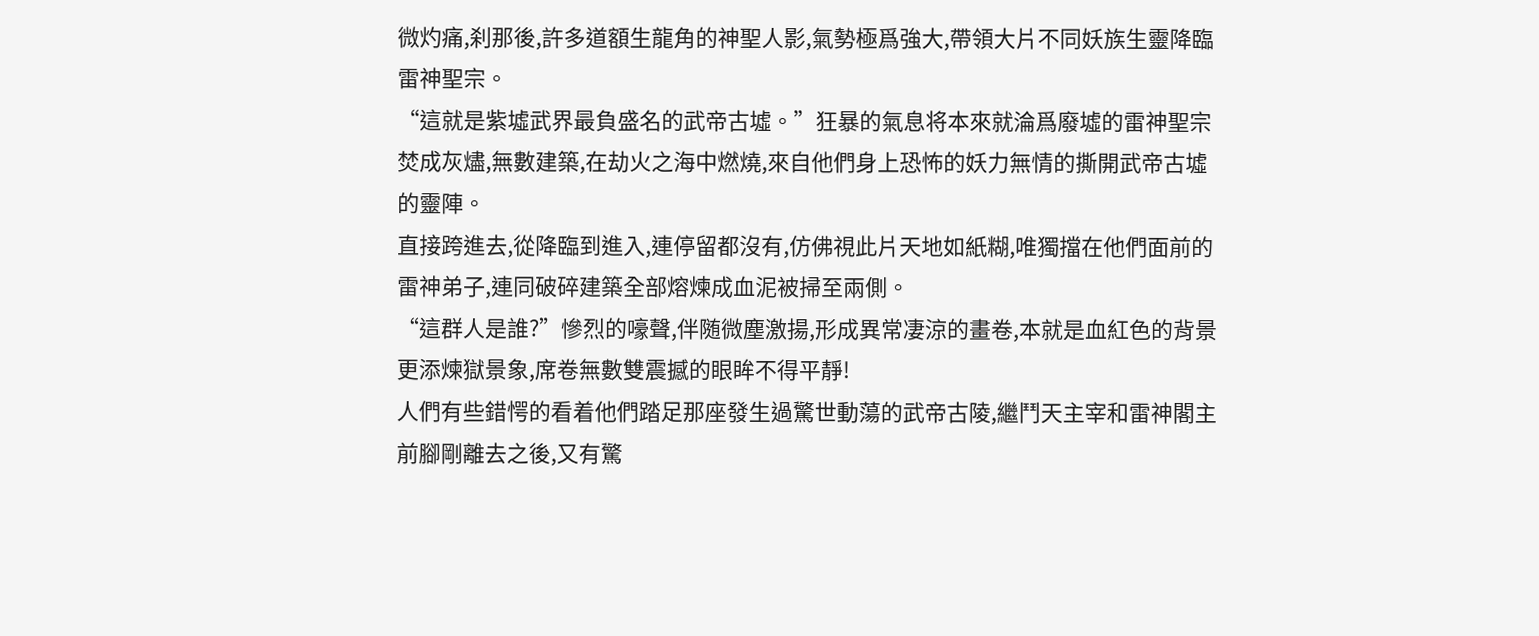微灼痛,刹那後,許多道額生龍角的神聖人影,氣勢極爲強大,帶領大片不同妖族生靈降臨雷神聖宗。
“這就是紫墟武界最負盛名的武帝古墟。”狂暴的氣息将本來就淪爲廢墟的雷神聖宗焚成灰燼,無數建築,在劫火之海中燃燒,來自他們身上恐怖的妖力無情的撕開武帝古墟的靈陣。
直接跨進去,從降臨到進入,連停留都沒有,仿佛視此片天地如紙糊,唯獨擋在他們面前的雷神弟子,連同破碎建築全部熔煉成血泥被掃至兩側。
“這群人是誰?”慘烈的嚎聲,伴随微塵激揚,形成異常凄涼的畫卷,本就是血紅色的背景更添煉獄景象,席卷無數雙震撼的眼眸不得平靜!
人們有些錯愕的看着他們踏足那座發生過驚世動蕩的武帝古陵,繼鬥天主宰和雷神閣主前腳剛離去之後,又有驚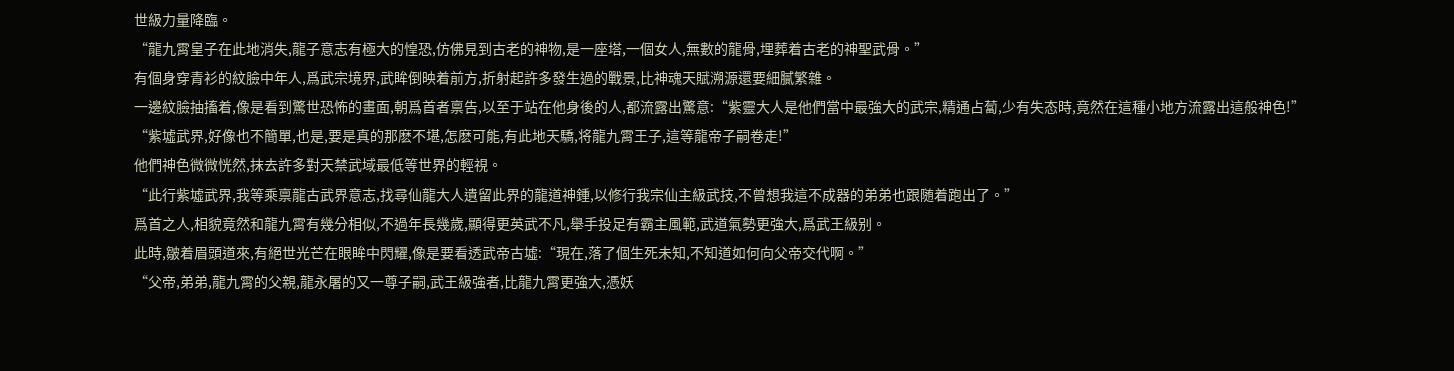世級力量降臨。
“龍九霄皇子在此地消失,龍子意志有極大的惶恐,仿佛見到古老的神物,是一座塔,一個女人,無數的龍骨,埋葬着古老的神聖武骨。”
有個身穿青衫的紋臉中年人,爲武宗境界,武眸倒映着前方,折射起許多發生過的戰景,比神魂天賦溯源還要細膩繁雜。
一邊紋臉抽搐着,像是看到驚世恐怖的畫面,朝爲首者禀告,以至于站在他身後的人,都流露出驚意:“紫靈大人是他們當中最強大的武宗,精通占蔔,少有失态時,竟然在這種小地方流露出這般神色!”
“紫墟武界,好像也不簡單,也是,要是真的那麽不堪,怎麽可能,有此地天驕,将龍九霄王子,這等龍帝子嗣卷走!”
他們神色微微恍然,抹去許多對天禁武域最低等世界的輕視。
“此行紫墟武界,我等乘禀龍古武界意志,找尋仙龍大人遺留此界的龍道神鍾,以修行我宗仙主級武技,不曾想我這不成器的弟弟也跟随着跑出了。”
爲首之人,相貌竟然和龍九霄有幾分相似,不過年長幾歲,顯得更英武不凡,舉手投足有霸主風範,武道氣勢更強大,爲武王級别。
此時,皺着眉頭道來,有絕世光芒在眼眸中閃耀,像是要看透武帝古墟:“現在,落了個生死未知,不知道如何向父帝交代啊。”
“父帝,弟弟,龍九霄的父親,龍永屠的又一尊子嗣,武王級強者,比龍九霄更強大,憑妖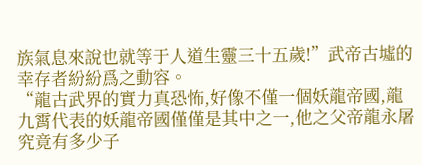族氣息來說也就等于人道生靈三十五歲!”武帝古墟的幸存者紛紛爲之動容。
“龍古武界的實力真恐怖,好像不僅一個妖龍帝國,龍九霄代表的妖龍帝國僅僅是其中之一,他之父帝龍永屠究竟有多少子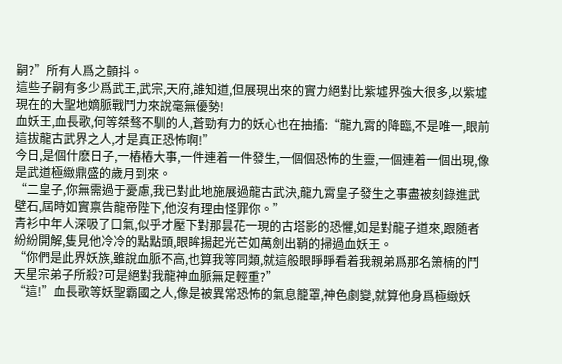嗣?”所有人爲之顫抖。
這些子嗣有多少爲武王,武宗,天府,誰知道,但展現出來的實力絕對比紫墟界強大很多,以紫墟現在的大聖地嫡脈戰鬥力來說毫無優勢!
血妖王,血長歌,何等桀骜不馴的人,蒼勁有力的妖心也在抽搐:“龍九霄的降臨,不是唯一,眼前這拔龍古武界之人,才是真正恐怖啊!”
今日,是個什麽日子,一樁樁大事,一件連着一件發生,一個個恐怖的生靈,一個連着一個出現,像是武道極緻鼎盛的歲月到來。
“二皇子,你無需過于憂慮,我已對此地施展過龍古武決,龍九霄皇子發生之事盡被刻錄進武壁石,屆時如實禀告龍帝陛下,他沒有理由怪罪你。”
青衫中年人深吸了口氣,似乎才壓下對那昙花一現的古塔影的恐懼,如是對龍子道來,跟随者紛紛開解,隻見他冷冷的點點頭,眼眸揚起光芒如萬劍出鞘的掃過血妖王。
“你們是此界妖族,雖說血脈不高,也算我等同類,就這般眼睜睜看着我親弟爲那名箫楠的鬥天星宗弟子所殺?可是絕對我龍神血脈無足輕重?”
“這!”血長歌等妖聖霸國之人,像是被異常恐怖的氣息籠罩,神色劇變,就算他身爲極緻妖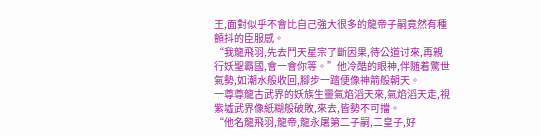王,面對似乎不會比自己強大很多的龍帝子嗣竟然有種顫抖的臣服感。
“我龍飛羽,先去鬥天星宗了斷因果,待公道讨來,再親行妖聖霸國,會一會你等。”他冷酷的眼神,伴随着驚世氣勢,如潮水般收回,腳步一踏便像神箭般朝天。
一尊尊龍古武界的妖族生靈氣焰滔天來,氣焰滔天走,視紫墟武界像紙糊般破敗,來去,皆勢不可擋。
“他名龍飛羽,龍帝,龍永屠第二子嗣,二皇子,好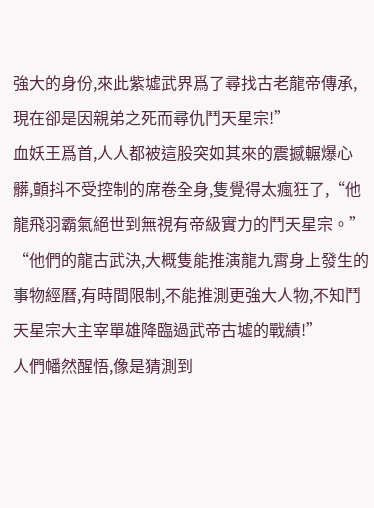強大的身份,來此紫墟武界爲了尋找古老龍帝傳承,現在卻是因親弟之死而尋仇鬥天星宗!”
血妖王爲首,人人都被這股突如其來的震撼輾爆心髒,顫抖不受控制的席卷全身,隻覺得太瘋狂了,“他龍飛羽霸氣絕世到無視有帝級實力的鬥天星宗。”
“他們的龍古武決,大概隻能推演龍九霄身上發生的事物經曆,有時間限制,不能推測更強大人物,不知鬥天星宗大主宰單雄降臨過武帝古墟的戰績!”
人們幡然醒悟,像是猜測到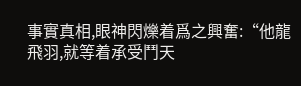事實真相,眼神閃爍着爲之興奮:“他龍飛羽,就等着承受鬥天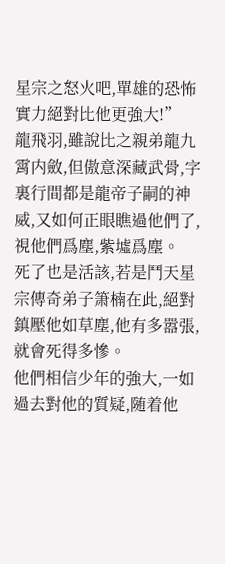星宗之怒火吧,單雄的恐怖實力絕對比他更強大!”
龍飛羽,雖說比之親弟龍九霄内斂,但傲意深藏武骨,字裏行間都是龍帝子嗣的神威,又如何正眼瞧過他們了,視他們爲塵,紫墟爲塵。
死了也是活該,若是鬥天星宗傳奇弟子箫楠在此,絕對鎮壓他如草塵,他有多嚣張,就會死得多慘。
他們相信少年的強大,一如過去對他的質疑,随着他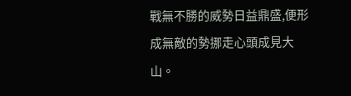戰無不勝的威勢日益鼎盛,便形成無敵的勢挪走心頭成見大山。